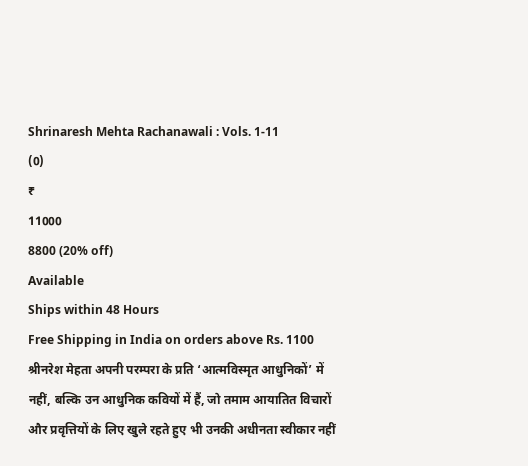Shrinaresh Mehta Rachanawali : Vols. 1-11
(0)
₹
11000
8800 (20% off)
Available
Ships within 48 Hours
Free Shipping in India on orders above Rs. 1100
श्रीनरेश मेहता अपनी परम्परा के प्रति ‘आत्मविस्मृत आधुनिकों’ में नहीं, बल्कि उन आधुनिक कवियों में हैं, जो तमाम आयातित विचारों और प्रवृत्तियों के लिए खुले रहते हुए भी उनकी अधीनता स्वीकार नहीं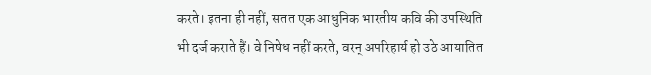करते। इतना ही नहीं, सतत एक आधुनिक भारतीय कवि की उपस्थिति भी दर्ज कराते हैं। वे निषेध नहीं करते, वरन् अपरिहार्य हो उठे आयातित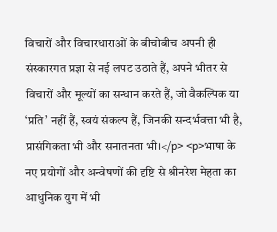विचारों और विचारधाराओं के बीचोबीच अपनी ही संस्कारगत प्रज्ञा से नई लपट उठाते हैं, अपने भीतर से विचारों और मूल्यों का सन्धान करते हैं, जो वैकल्पिक या ‘प्रति’ नहीं हैं, स्वयं संकल्प हैं, जिनकी सन्दर्भवत्ता भी है, प्रासंगिकता भी और सनातनता भी।</p> <p>भाषा के नए प्रयोगों और अन्वेषणों की दृष्टि से श्रीनरेश मेहता का आधुनिक युग में भी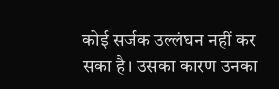कोई सर्जक उल्लंघन नहीं कर सका है। उसका कारण उनका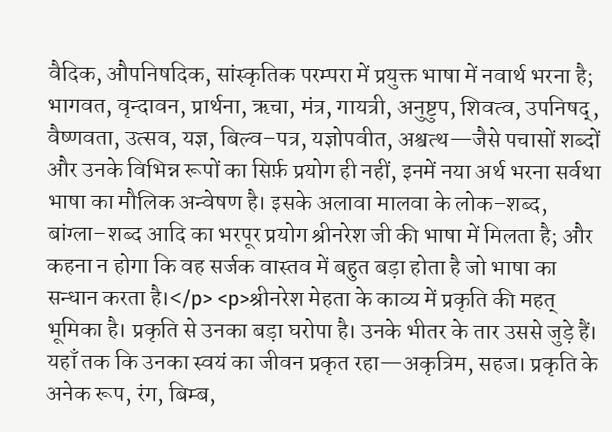वैदिक, औपनिषदिक, सांस्कृतिक परम्परा में प्रयुक्त भाषा में नवार्थ भरना है; भागवत, वृन्दावन, प्रार्थना, ऋचा, मंत्र, गायत्री, अनुष्टुप, शिवत्व, उपनिषद्, वैष्णवता, उत्सव, यज्ञ, बिल्व–पत्र, यज्ञोपवीत, अश्वत्थ—जैसे पचासों शब्दों और उनके विभिन्न रूपों का सिर्फ़ प्रयोग ही नहीं, इनमें नया अर्थ भरना सर्वथा भाषा का मौलिक अन्वेषण है। इसके अलावा मालवा के लोक–शब्द, बांग्ला–शब्द आदि का भरपूर प्रयोग श्रीनरेश जी की भाषा में मिलता है; और कहना न होगा कि वह सर्जक वास्तव में बहुत बड़ा होता है जो भाषा का सन्धान करता है।</p> <p>श्रीनरेश मेहता के काव्य में प्रकृति की महत् भूमिका है। प्रकृति से उनका बड़ा घरोपा है। उनके भीतर के तार उससे जुड़े हैं। यहाँ तक कि उनका स्वयं का जीवन प्रकृत रहा—अकृत्रिम, सहज। प्रकृति के अनेक रूप, रंग, बिम्ब,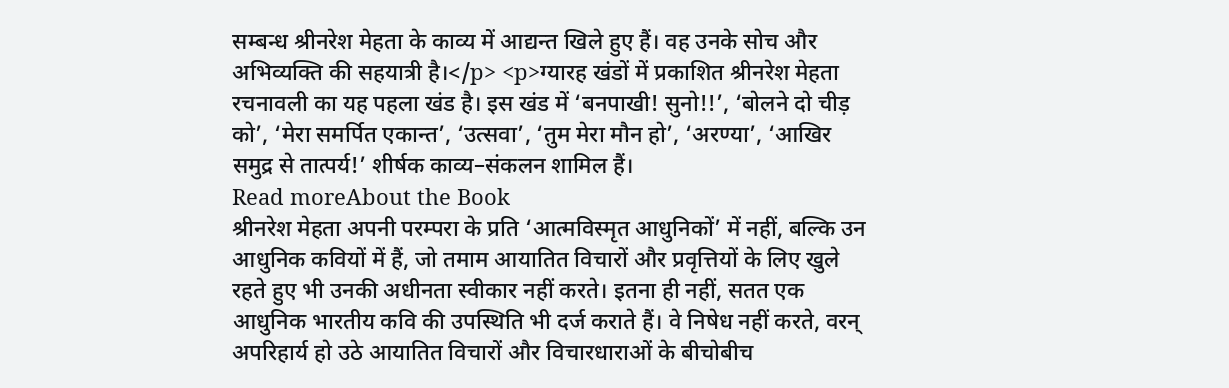सम्बन्ध श्रीनरेश मेहता के काव्य में आद्यन्त खिले हुए हैं। वह उनके सोच और अभिव्यक्ति की सहयात्री है।</p> <p>ग्यारह खंडों में प्रकाशित श्रीनरेश मेहता रचनावली का यह पहला खंड है। इस खंड में ‘बनपाखी! सुनो!!’, ‘बोलने दो चीड़ को’, ‘मेरा समर्पित एकान्त’, ‘उत्सवा’, ‘तुम मेरा मौन हो’, ‘अरण्या’, ‘आखिर समुद्र से तात्पर्य!’ शीर्षक काव्य–संकलन शामिल हैं।
Read moreAbout the Book
श्रीनरेश मेहता अपनी परम्परा के प्रति ‘आत्मविस्मृत आधुनिकों’ में नहीं, बल्कि उन आधुनिक कवियों में हैं, जो तमाम आयातित विचारों और प्रवृत्तियों के लिए खुले रहते हुए भी उनकी अधीनता स्वीकार नहीं करते। इतना ही नहीं, सतत एक आधुनिक भारतीय कवि की उपस्थिति भी दर्ज कराते हैं। वे निषेध नहीं करते, वरन् अपरिहार्य हो उठे आयातित विचारों और विचारधाराओं के बीचोबीच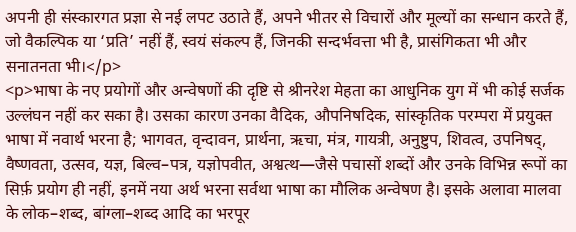अपनी ही संस्कारगत प्रज्ञा से नई लपट उठाते हैं, अपने भीतर से विचारों और मूल्यों का सन्धान करते हैं, जो वैकल्पिक या ‘प्रति’ नहीं हैं, स्वयं संकल्प हैं, जिनकी सन्दर्भवत्ता भी है, प्रासंगिकता भी और सनातनता भी।</p>
<p>भाषा के नए प्रयोगों और अन्वेषणों की दृष्टि से श्रीनरेश मेहता का आधुनिक युग में भी कोई सर्जक उल्लंघन नहीं कर सका है। उसका कारण उनका वैदिक, औपनिषदिक, सांस्कृतिक परम्परा में प्रयुक्त भाषा में नवार्थ भरना है; भागवत, वृन्दावन, प्रार्थना, ऋचा, मंत्र, गायत्री, अनुष्टुप, शिवत्व, उपनिषद्, वैष्णवता, उत्सव, यज्ञ, बिल्व–पत्र, यज्ञोपवीत, अश्वत्थ—जैसे पचासों शब्दों और उनके विभिन्न रूपों का सिर्फ़ प्रयोग ही नहीं, इनमें नया अर्थ भरना सर्वथा भाषा का मौलिक अन्वेषण है। इसके अलावा मालवा के लोक–शब्द, बांग्ला–शब्द आदि का भरपूर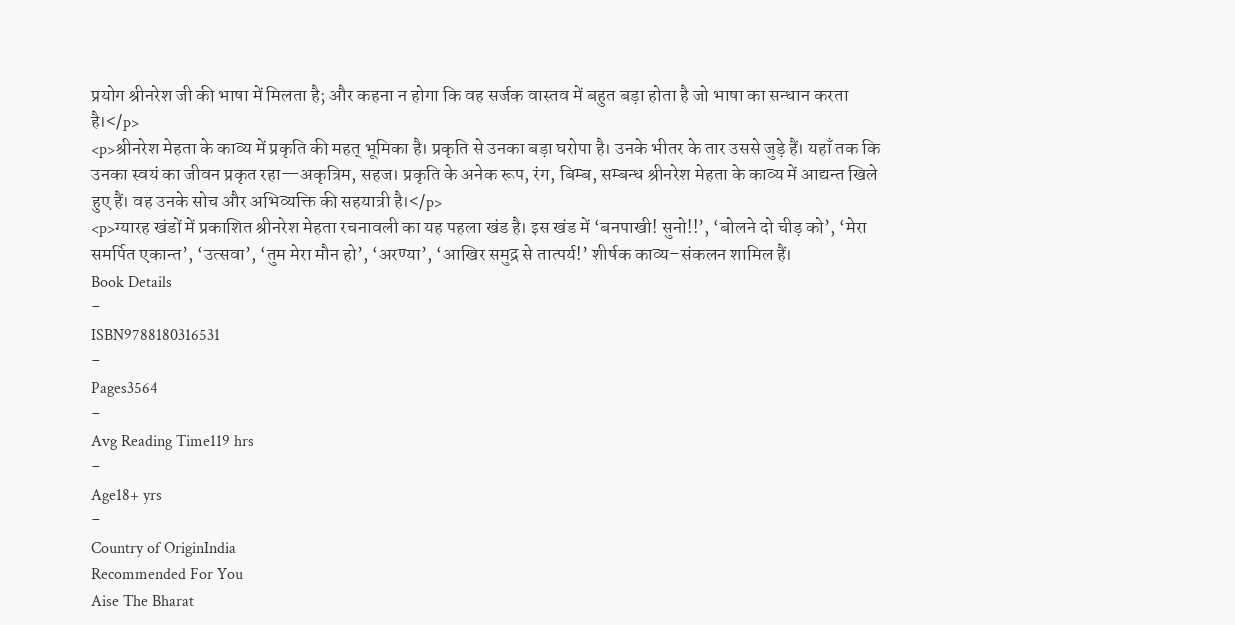प्रयोग श्रीनरेश जी की भाषा में मिलता है; और कहना न होगा कि वह सर्जक वास्तव में बहुत बड़ा होता है जो भाषा का सन्धान करता है।</p>
<p>श्रीनरेश मेहता के काव्य में प्रकृति की महत् भूमिका है। प्रकृति से उनका बड़ा घरोपा है। उनके भीतर के तार उससे जुड़े हैं। यहाँ तक कि उनका स्वयं का जीवन प्रकृत रहा—अकृत्रिम, सहज। प्रकृति के अनेक रूप, रंग, बिम्ब, सम्बन्ध श्रीनरेश मेहता के काव्य में आद्यन्त खिले हुए हैं। वह उनके सोच और अभिव्यक्ति की सहयात्री है।</p>
<p>ग्यारह खंडों में प्रकाशित श्रीनरेश मेहता रचनावली का यह पहला खंड है। इस खंड में ‘बनपाखी! सुनो!!’, ‘बोलने दो चीड़ को’, ‘मेरा समर्पित एकान्त’, ‘उत्सवा’, ‘तुम मेरा मौन हो’, ‘अरण्या’, ‘आखिर समुद्र से तात्पर्य!’ शीर्षक काव्य–संकलन शामिल हैं।
Book Details
-
ISBN9788180316531
-
Pages3564
-
Avg Reading Time119 hrs
-
Age18+ yrs
-
Country of OriginIndia
Recommended For You
Aise The Bharat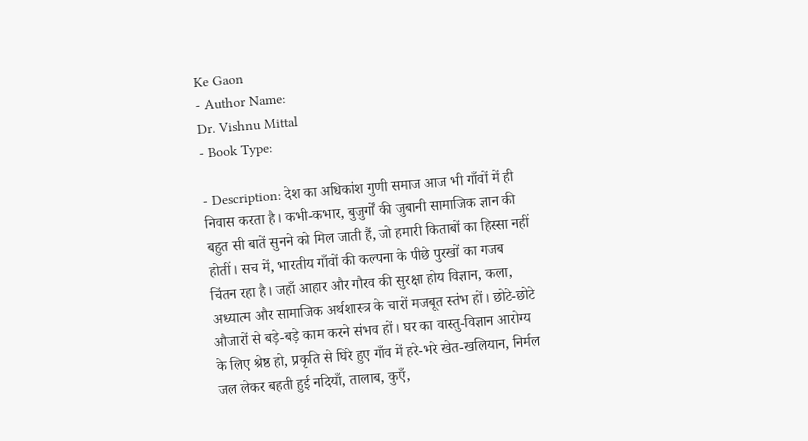Ke Gaon
- Author Name:
Dr. Vishnu Mittal
- Book Type:

- Description: देश का अधिकांश गुणी समाज आज भी गाँवों में ही निवास करता है। कभी-कभार, बुजुर्गों की जुबानी सामाजिक ज्ञान की बहुत सी बातें सुनने को मिल जाती हैं, जो हमारी किताबों का हिस्सा नहीं होतीं। सच में, भारतीय गाँवों की कल्पना के पीछे पुरखों का गजब चिंतन रहा है। जहाँ आहार और गौरव की सुरक्षा होय विज्ञान, कला, अध्यात्म और सामाजिक अर्थशास्त्र के चारों मजबूत स्तंभ हों। छोटे-छोटे औजारों से बड़े-बड़े काम करने संभव हों। घर का वास्तु-विज्ञान आरोग्य के लिए श्रेष्ठ हो, प्रकृति से घिरे हुए गाँव में हरे-भरे खेत-खलियान, निर्मल जल लेकर बहती हुई नदियाँ, तालाब, कुएँ,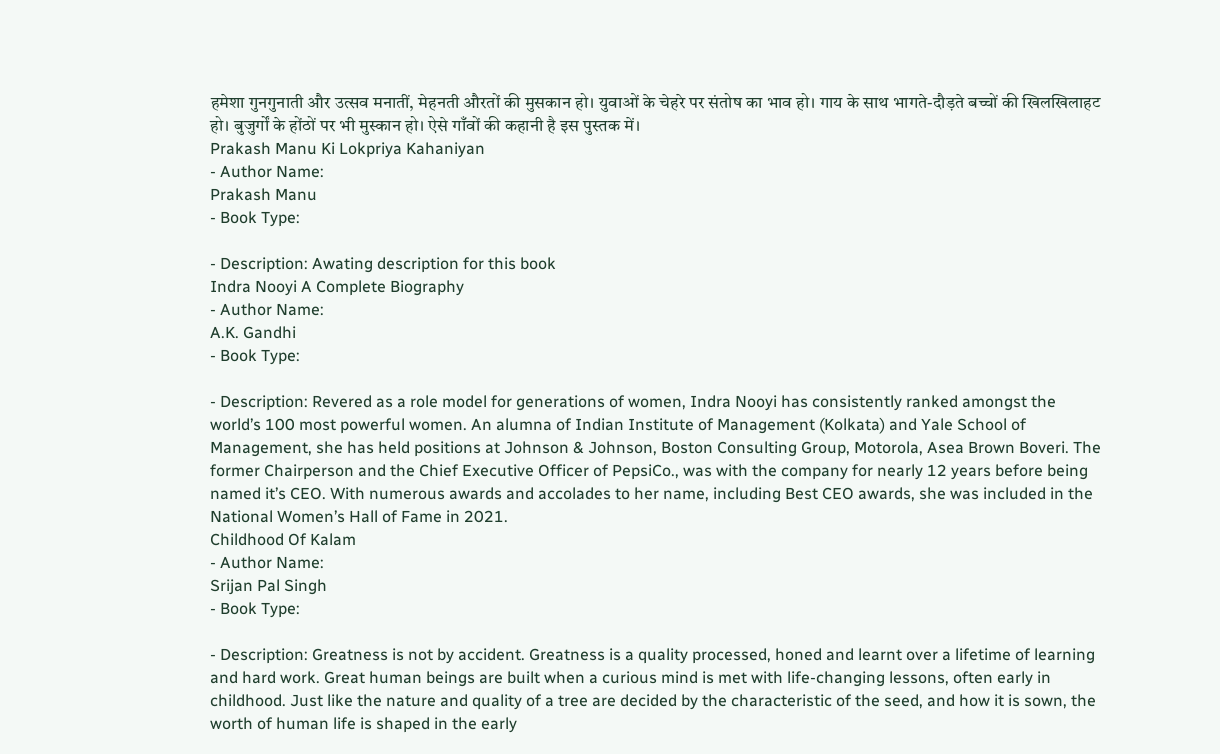हमेशा गुनगुनाती और उत्सव मनातीं, मेहनती औरतों की मुसकान हो। युवाओं के चेहरे पर संतोष का भाव हो। गाय के साथ भागते-दौड़ते बच्चों की खिलखिलाहट हो। बुजुर्गों के होंठों पर भी मुस्कान हो। ऐसे गाँवों की कहानी है इस पुस्तक में।
Prakash Manu Ki Lokpriya Kahaniyan
- Author Name:
Prakash Manu
- Book Type:

- Description: Awating description for this book
Indra Nooyi A Complete Biography
- Author Name:
A.K. Gandhi
- Book Type:

- Description: Revered as a role model for generations of women, Indra Nooyi has consistently ranked amongst the world’s 100 most powerful women. An alumna of Indian Institute of Management (Kolkata) and Yale School of Management, she has held positions at Johnson & Johnson, Boston Consulting Group, Motorola, Asea Brown Boveri. The former Chairperson and the Chief Executive Officer of PepsiCo., was with the company for nearly 12 years before being named it’s CEO. With numerous awards and accolades to her name, including Best CEO awards, she was included in the National Women’s Hall of Fame in 2021.
Childhood Of Kalam
- Author Name:
Srijan Pal Singh
- Book Type:

- Description: Greatness is not by accident. Greatness is a quality processed, honed and learnt over a lifetime of learning and hard work. Great human beings are built when a curious mind is met with life-changing lessons, often early in childhood. Just like the nature and quality of a tree are decided by the characteristic of the seed, and how it is sown, the worth of human life is shaped in the early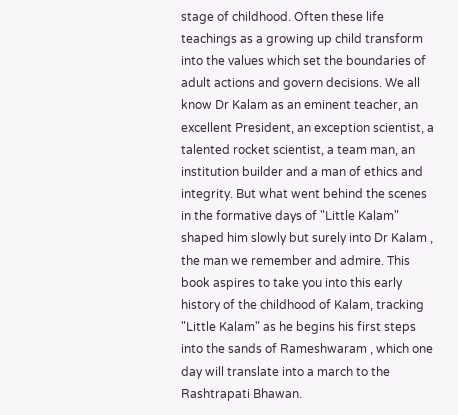stage of childhood. Often these life teachings as a growing up child transform into the values which set the boundaries of adult actions and govern decisions. We all know Dr Kalam as an eminent teacher, an excellent President, an exception scientist, a talented rocket scientist, a team man, an institution builder and a man of ethics and integrity. But what went behind the scenes in the formative days of "Little Kalam" shaped him slowly but surely into Dr Kalam , the man we remember and admire. This book aspires to take you into this early history of the childhood of Kalam, tracking "Little Kalam" as he begins his first steps into the sands of Rameshwaram , which one day will translate into a march to the Rashtrapati Bhawan.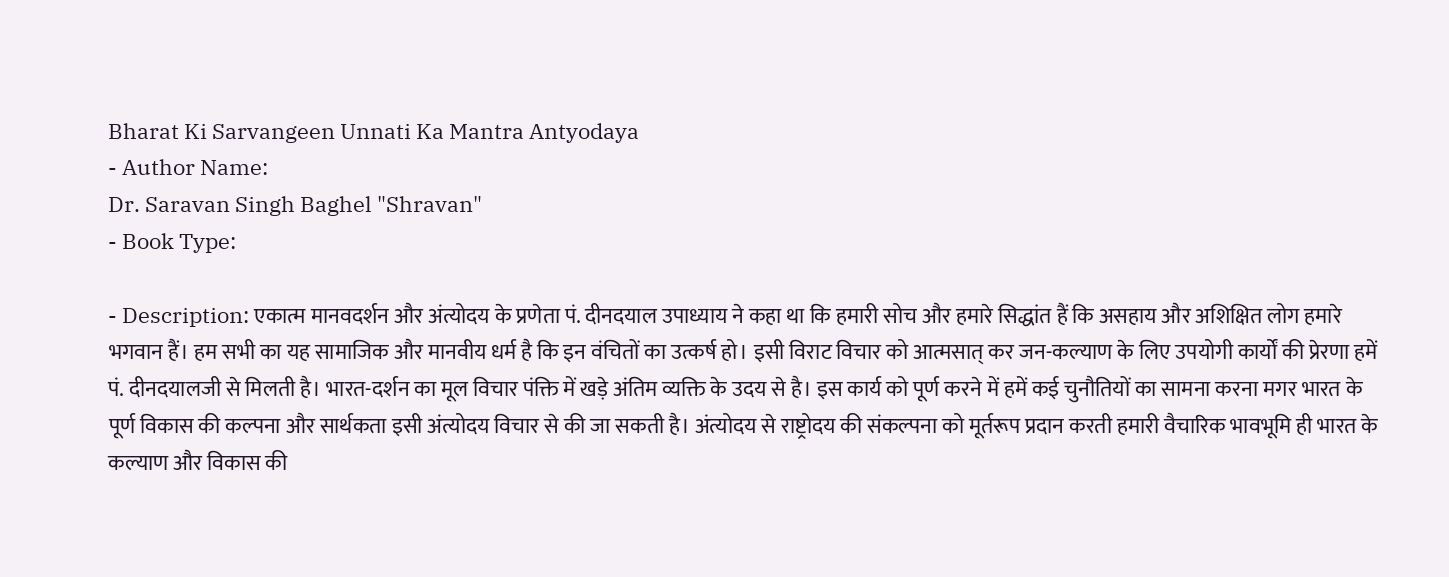Bharat Ki Sarvangeen Unnati Ka Mantra Antyodaya
- Author Name:
Dr. Saravan Singh Baghel "Shravan"
- Book Type:

- Description: एकात्म मानवदर्शन और अंत्योदय के प्रणेता पं. दीनदयाल उपाध्याय ने कहा था कि हमारी सोच और हमारे सिद्धांत हैं कि असहाय और अशिक्षित लोग हमारे भगवान हैं। हम सभी का यह सामाजिक और मानवीय धर्म है कि इन वंचितों का उत्कर्ष हो। इसी विराट विचार को आत्मसात् कर जन-कल्याण के लिए उपयोगी कार्यों की प्रेरणा हमें पं. दीनदयालजी से मिलती है। भारत-दर्शन का मूल विचार पंक्ति में खड़े अंतिम व्यक्ति के उदय से है। इस कार्य को पूर्ण करने में हमें कई चुनौतियों का सामना करना मगर भारत के पूर्ण विकास की कल्पना और सार्थकता इसी अंत्योदय विचार से की जा सकती है। अंत्योदय से राष्ट्रोदय की संकल्पना को मूर्तरूप प्रदान करती हमारी वैचारिक भावभूमि ही भारत के कल्याण और विकास की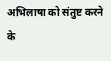अभिलाषा को संतुष्ट करने के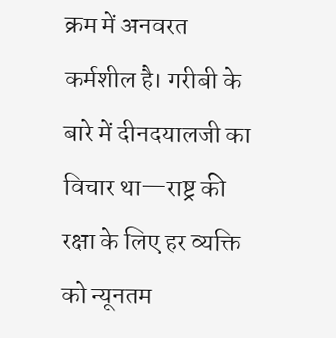क्रम में अनवरत कर्मशील है। गरीबी के बारे में दीनदयालजी का विचार था—राष्ट्र की रक्षा के लिए हर व्यक्ति को न्यूनतम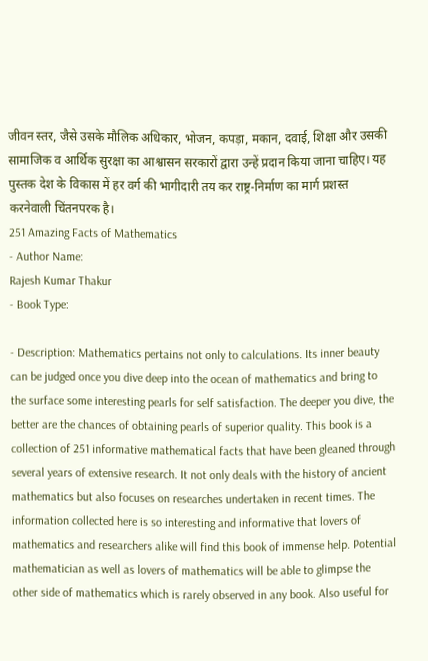जीवन स्तर, जैसे उसके मौलिक अधिकार, भोजन, कपड़ा, मकान, दवाई, शिक्षा और उसकी सामाजिक व आर्थिक सुरक्षा का आश्वासन सरकारों द्वारा उन्हें प्रदान किया जाना चाहिए। यह पुस्तक देश के विकास में हर वर्ग की भागीदारी तय कर राष्ट्र-निर्माण का मार्ग प्रशस्त करनेवाली चिंतनपरक है।
251 Amazing Facts of Mathematics
- Author Name:
Rajesh Kumar Thakur
- Book Type:

- Description: Mathematics pertains not only to calculations. Its inner beauty can be judged once you dive deep into the ocean of mathematics and bring to the surface some interesting pearls for self satisfaction. The deeper you dive, the better are the chances of obtaining pearls of superior quality. This book is a collection of 251 informative mathematical facts that have been gleaned through several years of extensive research. It not only deals with the history of ancient mathematics but also focuses on researches undertaken in recent times. The information collected here is so interesting and informative that lovers of mathematics and researchers alike will find this book of immense help. Potential mathematician as well as lovers of mathematics will be able to glimpse the other side of mathematics which is rarely observed in any book. Also useful for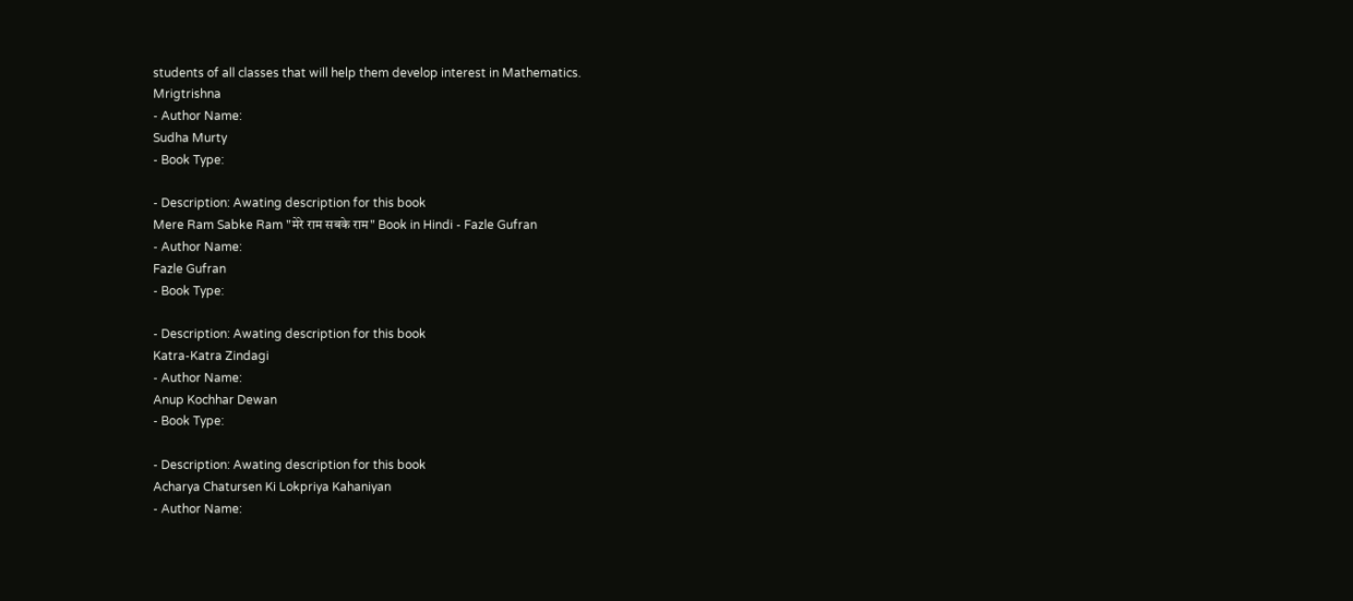students of all classes that will help them develop interest in Mathematics.
Mrigtrishna
- Author Name:
Sudha Murty
- Book Type:

- Description: Awating description for this book
Mere Ram Sabke Ram "मेरे राम सबके राम" Book in Hindi - Fazle Gufran
- Author Name:
Fazle Gufran
- Book Type:

- Description: Awating description for this book
Katra-Katra Zindagi
- Author Name:
Anup Kochhar Dewan
- Book Type:

- Description: Awating description for this book
Acharya Chatursen Ki Lokpriya Kahaniyan
- Author Name: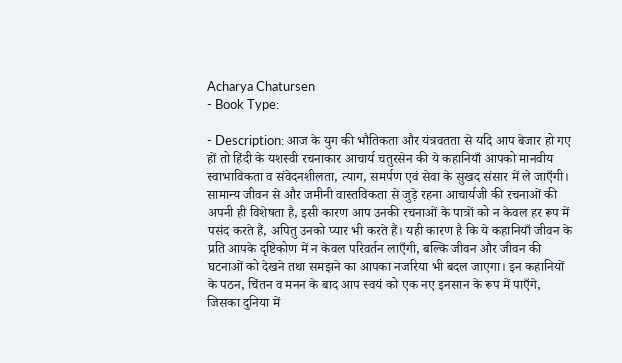Acharya Chatursen
- Book Type:

- Description: आज के युग की भौतिकता और यंत्रवतता से यदि आप बेजार हो गए हों तो हिंदी के यशस्वी रचनाकार आचार्य चतुरसेन की ये कहानियाँ आपको मानवीय स्वाभाविकता व संवेदनशीलता, त्याग, समर्पण एवं सेवा के सुखद संसार में ले जाएँगी। सामान्य जीवन से और जमीनी वास्तविकता से जुड़े रहना आचार्यजी की रचनाओं की अपनी ही विशेषता है, इसी कारण आप उनकी रचनाओं के पात्रों को न केवल हर रूप में पसंद करते हैं, अपितु उनको प्यार भी करते हैं। यही कारण है कि ये कहानियाँ जीवन के प्रति आपके दृष्टिकोण में न केवल परिवर्तन लाएँगी, बल्कि जीवन और जीवन की घटनाओं को देखने तथा समझने का आपका नजरिया भी बदल जाएगा। इन कहानियों के पठन, चिंतन व मनन के बाद आप स्वयं को एक नए इनसान के रूप में पाएँगे, जिसका दुनिया में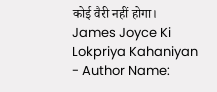कोई वैरी नहीं होगा।
James Joyce Ki Lokpriya Kahaniyan
- Author Name: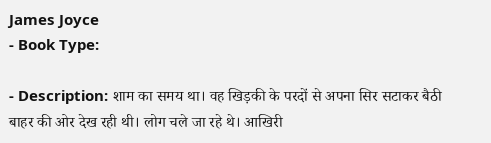James Joyce
- Book Type:

- Description: शाम का समय था। वह खिड़की के परदों से अपना सिर सटाकर बैठी बाहर की ओर देख रही थी। लोग चले जा रहे थे। आखिरी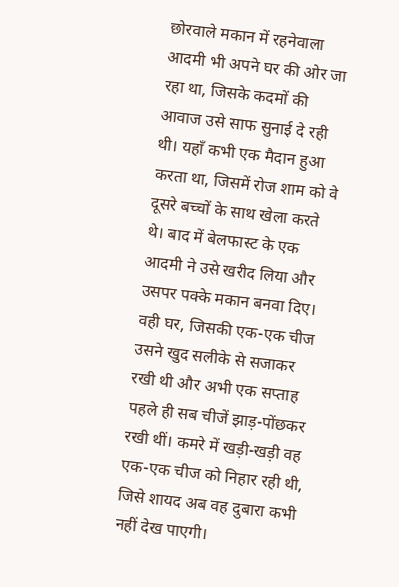छोरवाले मकान में रहनेवाला आदमी भी अपने घर की ओर जा रहा था, जिसके कदमों की आवाज उसे साफ सुनाई दे रही थी। यहाँ कभी एक मैदान हुआ करता था, जिसमें रोज शाम को वे दूसरे बच्चों के साथ खेला करते थे। बाद में बेलफास्ट के एक आदमी ने उसे खरीद लिया और उसपर पक्के मकान बनवा दिए। वही घर, जिसकी एक-एक चीज उसने खुद सलीके से सजाकर रखी थी और अभी एक सप्ताह पहले ही सब चीजें झाड़-पोंछकर रखी थीं। कमरे में खड़ी-खड़ी वह एक-एक चीज को निहार रही थी, जिसे शायद अब वह दुबारा कभी नहीं देख पाएगी।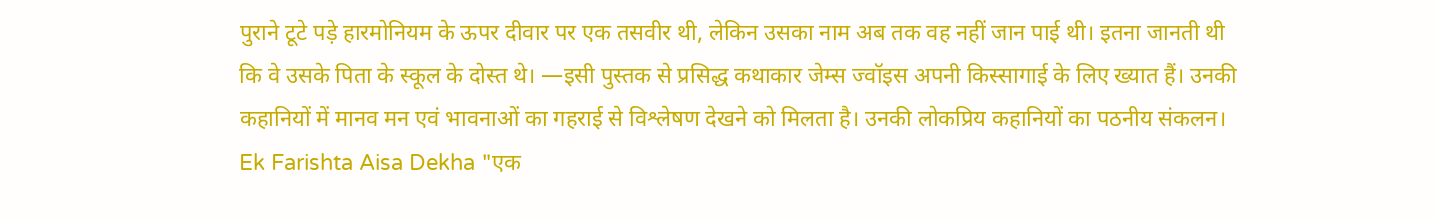पुराने टूटे पड़े हारमोनियम के ऊपर दीवार पर एक तसवीर थी, लेकिन उसका नाम अब तक वह नहीं जान पाई थी। इतना जानती थी कि वे उसके पिता के स्कूल के दोस्त थे। —इसी पुस्तक से प्रसिद्ध कथाकार जेम्स ज्वॉइस अपनी किस्सागाई के लिए ख्यात हैं। उनकी कहानियों में मानव मन एवं भावनाओं का गहराई से विश्लेषण देखने को मिलता है। उनकी लोकप्रिय कहानियों का पठनीय संकलन।
Ek Farishta Aisa Dekha "एक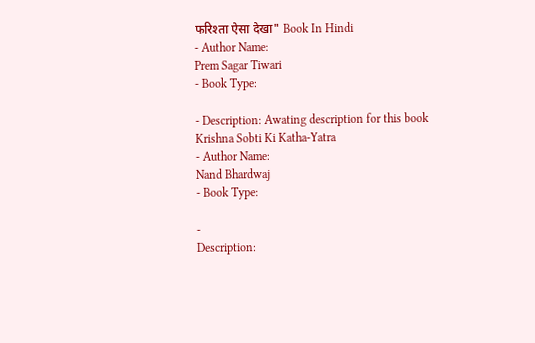फरिश्ता ऐसा देखा" Book In Hindi
- Author Name:
Prem Sagar Tiwari
- Book Type:

- Description: Awating description for this book
Krishna Sobti Ki Katha-Yatra
- Author Name:
Nand Bhardwaj
- Book Type:

-
Description: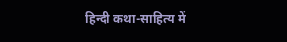हिन्दी कथा-साहित्य में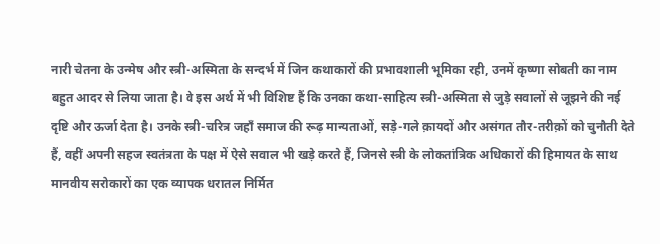नारी चेतना के उन्मेष और स्त्री-अस्मिता के सन्दर्भ में जिन कथाकारों की प्रभावशाली भूमिका रही, उनमें कृष्णा सोबती का नाम बहुत आदर से लिया जाता है। वे इस अर्थ में भी विशिष्ट हैं कि उनका कथा-साहित्य स्त्री-अस्मिता से जुड़े सवालों से जूझने की नई दृष्टि और ऊर्जा देता है। उनके स्त्री-चरित्र जहाँ समाज की रूढ़ मान्यताओं, सड़े-गले क़ायदों और असंगत तौर-तरीक़ों को चुनौती देते हैं, वहीं अपनी सहज स्वतंत्रता के पक्ष में ऐसे सवाल भी खड़े करते हैं, जिनसे स्त्री के लोकतांत्रिक अधिकारों की हिमायत के साथ मानवीय सरोकारों का एक व्यापक धरातल निर्मित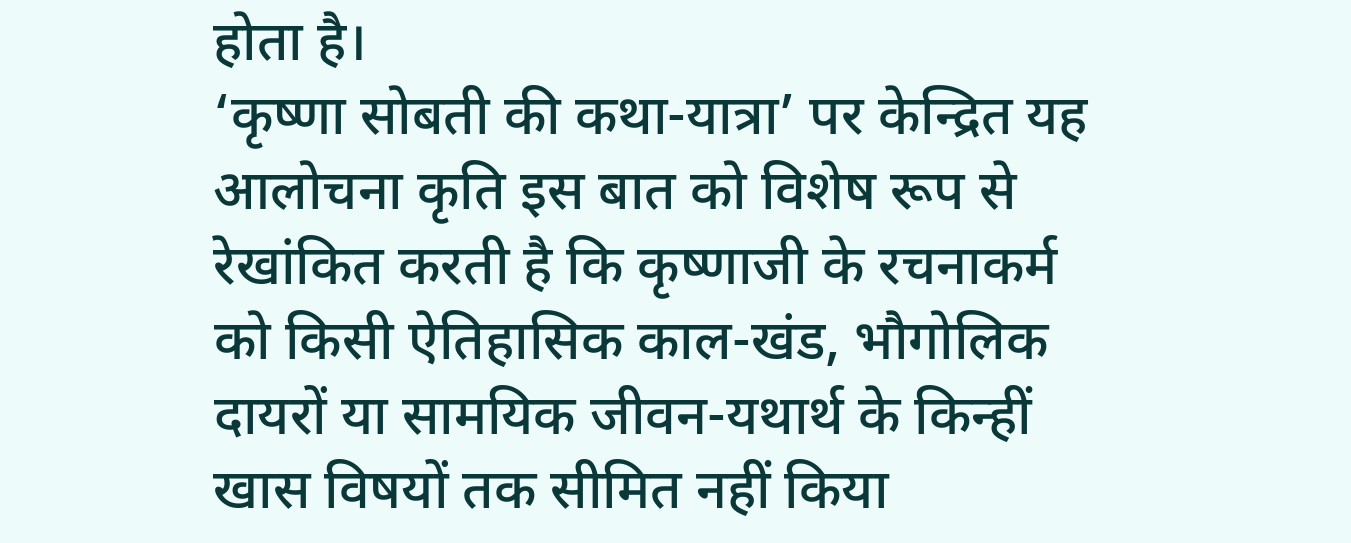होता है।
‘कृष्णा सोबती की कथा-यात्रा’ पर केन्द्रित यह आलोचना कृति इस बात को विशेष रूप से रेखांकित करती है कि कृष्णाजी के रचनाकर्म को किसी ऐतिहासिक काल-खंड, भौगोलिक दायरों या सामयिक जीवन-यथार्थ के किन्हीं खास विषयों तक सीमित नहीं किया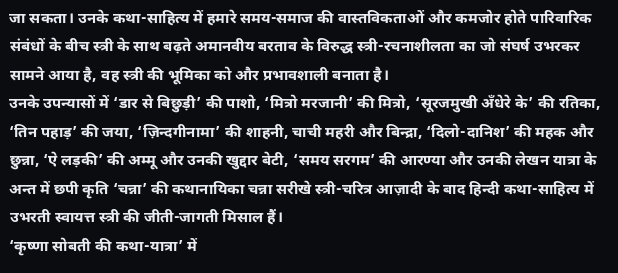जा सकता। उनके कथा-साहित्य में हमारे समय-समाज की वास्तविकताओं और कमजोर होते पारिवारिक संबंधों के बीच स्त्री के साथ बढ़ते अमानवीय बरताव के विरुद्ध स्त्री-रचनाशीलता का जो संघर्ष उभरकर सामने आया है, वह स्त्री की भूमिका को और प्रभावशाली बनाता है।
उनके उपन्यासों में ‘डार से बिछुड़ी’ की पाशो, ‘मित्रो मरजानी’ की मित्रो, ‘सूरजमुखी अँधेरे के’ की रतिका, ‘तिन पहाड़’ की जया, ‘ज़िन्दगीनामा’ की शाहनी, चाची महरी और बिन्द्रा, ‘दिलो-दानिश’ की महक और छुन्ना, ‘ऐ लड़की’ की अम्मू और उनकी खुद्दार बेटी, ‘समय सरगम’ की आरण्या और उनकी लेखन यात्रा के अन्त में छपी कृति ‘चन्ना’ की कथानायिका चन्ना सरीखे स्त्री-चरित्र आज़ादी के बाद हिन्दी कथा-साहित्य में उभरती स्वायत्त स्त्री की जीती-जागती मिसाल हैं।
‘कृष्णा सोबती की कथा-यात्रा’ में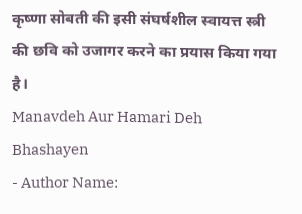कृष्णा सोबती की इसी संघर्षशील स्वायत्त स्त्री की छवि को उजागर करने का प्रयास किया गया है।
Manavdeh Aur Hamari Deh Bhashayen
- Author Name: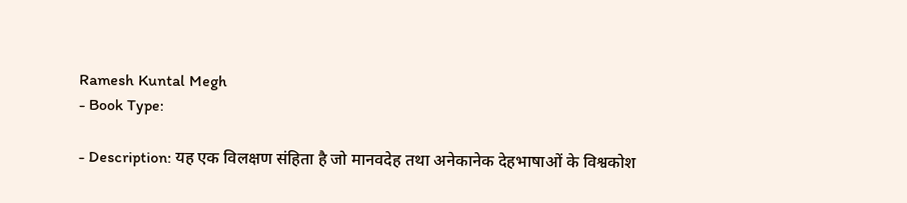Ramesh Kuntal Megh
- Book Type:

- Description: यह एक विलक्षण संहिता है जो मानवदेह तथा अनेकानेक देहभाषाओं के विश्वकोश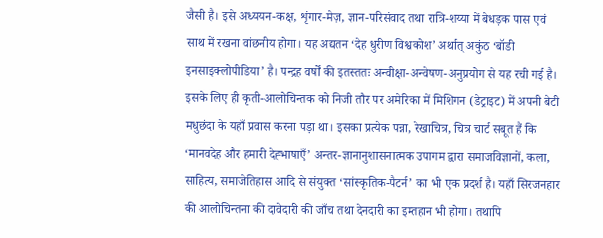जैसी है। इसे अध्ययन-कक्ष, शृंगार-मेज़, ज्ञान-परिसंवाद तथा रात्रि-शय्या में बेधड़क पास एवं साथ में रखना वांछनीय होगा। यह अद्यतन ‘देह धुरीण विश्वकोश’ अर्थात् अकुंठ ‘बॉडी इनसाइक्लोपीडिया’ है। पन्द्रह वर्षों की इतस्ततः अन्वीक्षा-अन्वेषण-अनुप्रयोग से यह रची गई है। इसके लिए ही कृती-आलोचिन्तक को निजी तौर पर अमेरिका में मिशिगन (डेट्राइट) में अपनी बेटी मधुछंदा के यहाँ प्रवास करना पड़ा था। इसका प्रत्येक पन्ना, रेखाचित्र, चित्र चार्ट सबूत हैं कि ‘मानवदेह और हमारी देह्भाषाएँ’ अन्तर-ज्ञानानुशासनात्मक उपागम द्वारा समाजविज्ञानों, कला, साहित्य, समाजेतिहास आदि से संयुक्त ‘सांस्कृतिक-पैटर्न’ का भी एक प्रदर्श है। यहाँ सिरजनहार की आलोचिन्तना की दावेदारी की जाँच तथा देनदारी का इम्तहान भी होगा। तथापि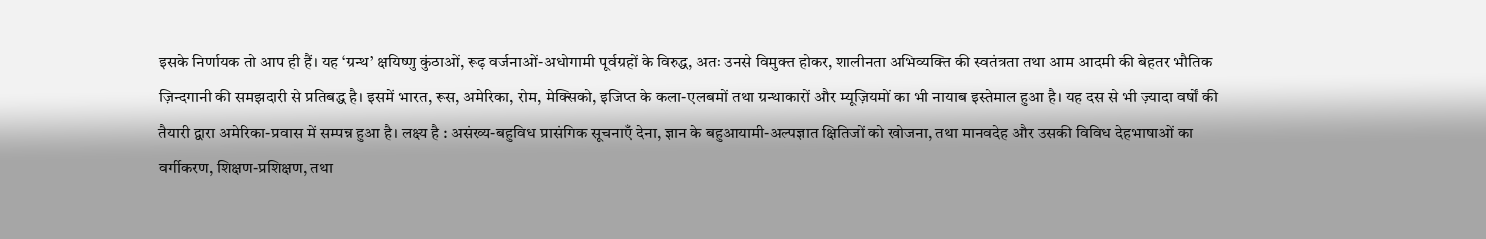इसके निर्णायक तो आप ही हैं। यह ‘ग्रन्थ’ क्षयिष्णु कुंठाओं, रूढ़ वर्जनाओं-अधोगामी पूर्वग्रहों के विरुद्ध, अतः उनसे विमुक्त होकर, शालीनता अभिव्यक्ति की स्वतंत्रता तथा आम आदमी की बेहतर भौतिक ज़िन्दगानी की समझदारी से प्रतिबद्ध है। इसमें भारत, रूस, अमेरिका, रोम, मेक्सिको, इजिप्त के कला-एलबमों तथा ग्रन्थाकारों और म्यूज़ियमों का भी नायाब इस्तेमाल हुआ है। यह दस से भी ज़्यादा वर्षों की तैयारी द्वारा अमेरिका-प्रवास में सम्पन्न हुआ है। लक्ष्य है : असंख्य-बहुविध प्रासंगिक सूचनाएँ देना, ज्ञान के बहुआयामी-अल्पज्ञात क्षितिजों को खोजना, तथा मानवदेह और उसकी विविध देहभाषाओं का वर्गीकरण, शिक्षण-प्रशिक्षण, तथा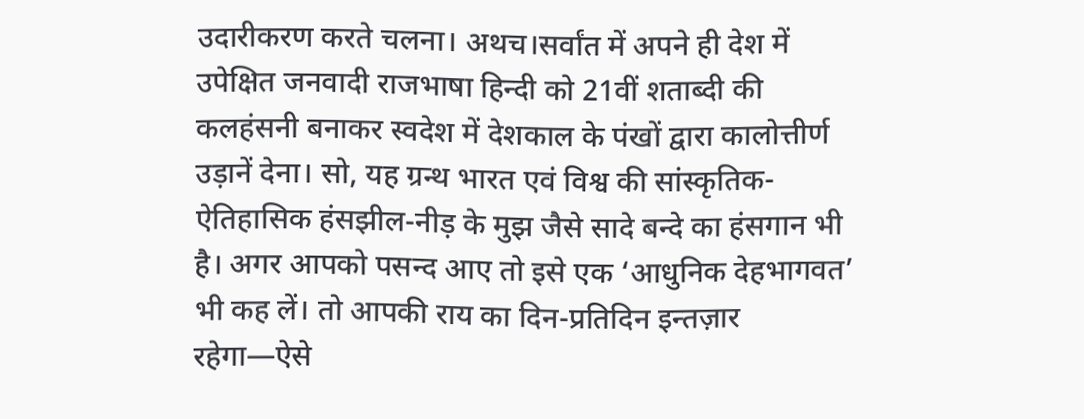उदारीकरण करते चलना। अथच।सर्वांत में अपने ही देश में उपेक्षित जनवादी राजभाषा हिन्दी को 21वीं शताब्दी की कलहंसनी बनाकर स्वदेश में देशकाल के पंखों द्वारा कालोत्तीर्ण उड़ानें देना। सो, यह ग्रन्थ भारत एवं विश्व की सांस्कृतिक-ऐतिहासिक हंसझील-नीड़ के मुझ जैसे सादे बन्दे का हंसगान भी है। अगर आपको पसन्द आए तो इसे एक ‘आधुनिक देहभागवत’ भी कह लें। तो आपकी राय का दिन-प्रतिदिन इन्तज़ार रहेगा—ऐसे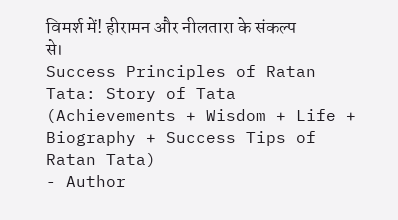विमर्श में! हीरामन और नीलतारा के संकल्प से।
Success Principles of Ratan Tata: Story of Tata (Achievements + Wisdom + Life + Biography + Success Tips of Ratan Tata)
- Author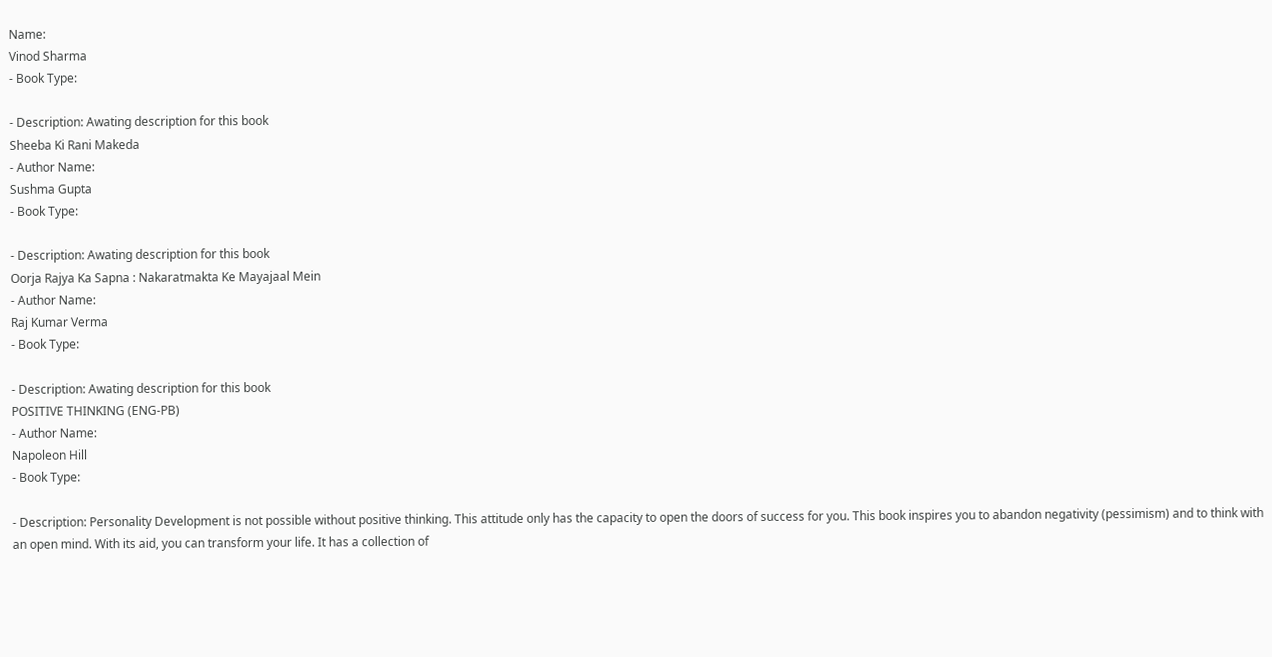Name:
Vinod Sharma
- Book Type:

- Description: Awating description for this book
Sheeba Ki Rani Makeda
- Author Name:
Sushma Gupta
- Book Type:

- Description: Awating description for this book
Oorja Rajya Ka Sapna : Nakaratmakta Ke Mayajaal Mein
- Author Name:
Raj Kumar Verma
- Book Type:

- Description: Awating description for this book
POSITIVE THINKING (ENG-PB)
- Author Name:
Napoleon Hill
- Book Type:

- Description: Personality Development is not possible without positive thinking. This attitude only has the capacity to open the doors of success for you. This book inspires you to abandon negativity (pessimism) and to think with an open mind. With its aid, you can transform your life. It has a collection of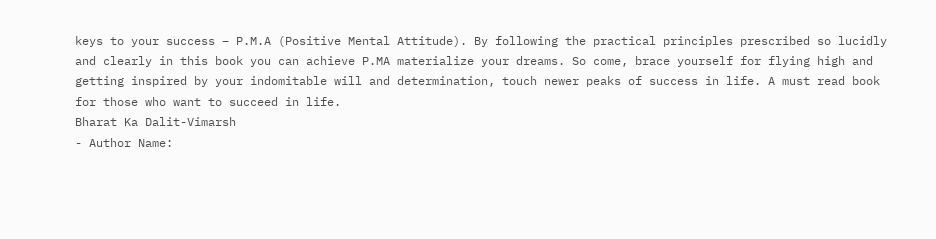keys to your success – P.M.A (Positive Mental Attitude). By following the practical principles prescribed so lucidly and clearly in this book you can achieve P.MA materialize your dreams. So come, brace yourself for flying high and getting inspired by your indomitable will and determination, touch newer peaks of success in life. A must read book for those who want to succeed in life.
Bharat Ka Dalit-Vimarsh
- Author Name: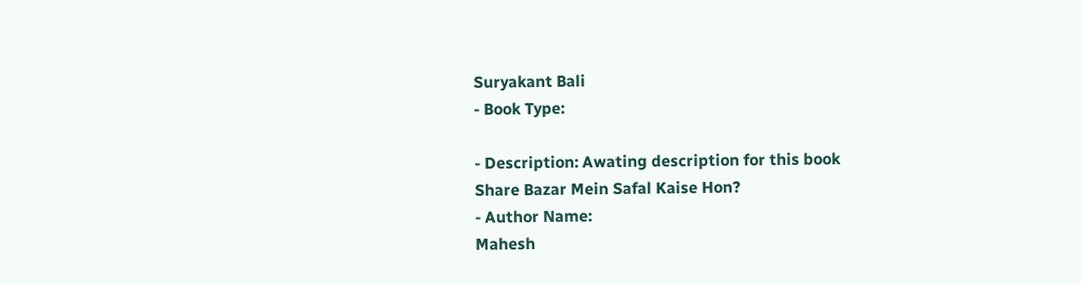Suryakant Bali
- Book Type:

- Description: Awating description for this book
Share Bazar Mein Safal Kaise Hon?
- Author Name:
Mahesh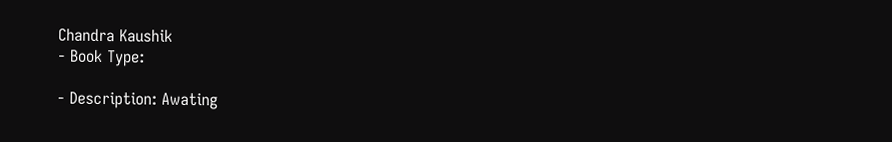Chandra Kaushik
- Book Type:

- Description: Awating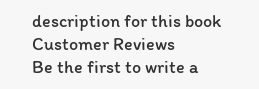description for this book
Customer Reviews
Be the first to write a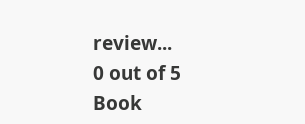review...
0 out of 5
Book